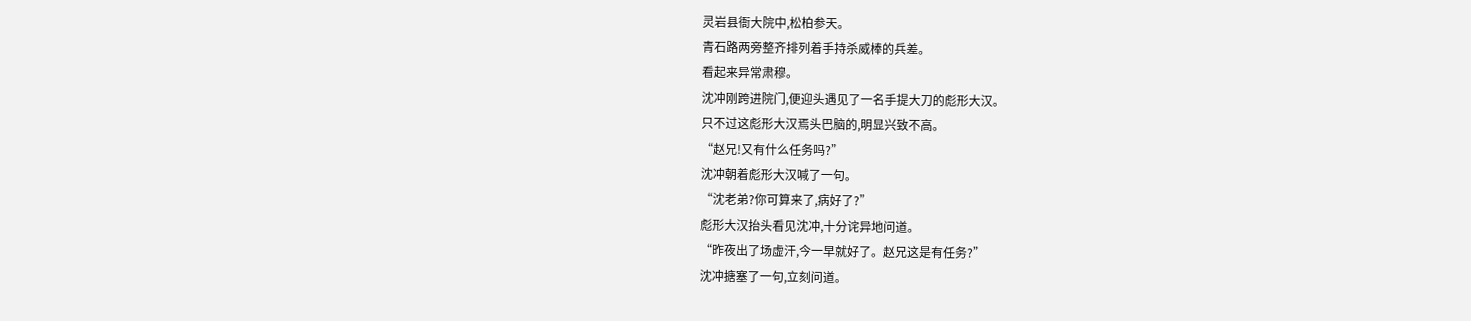灵岩县衙大院中,松柏参天。
青石路两旁整齐排列着手持杀威棒的兵差。
看起来异常肃穆。
沈冲刚跨进院门,便迎头遇见了一名手提大刀的彪形大汉。
只不过这彪形大汉焉头巴脑的,明显兴致不高。
“赵兄!又有什么任务吗?”
沈冲朝着彪形大汉喊了一句。
“沈老弟?你可算来了,病好了?”
彪形大汉抬头看见沈冲,十分诧异地问道。
“昨夜出了场虚汗,今一早就好了。赵兄这是有任务?”
沈冲搪塞了一句,立刻问道。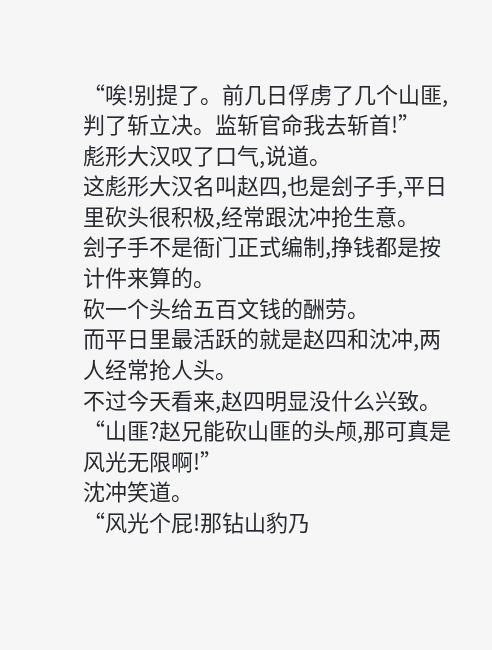“唉!别提了。前几日俘虏了几个山匪,判了斩立决。监斩官命我去斩首!”
彪形大汉叹了口气,说道。
这彪形大汉名叫赵四,也是刽子手,平日里砍头很积极,经常跟沈冲抢生意。
刽子手不是衙门正式编制,挣钱都是按计件来算的。
砍一个头给五百文钱的酬劳。
而平日里最活跃的就是赵四和沈冲,两人经常抢人头。
不过今天看来,赵四明显没什么兴致。
“山匪?赵兄能砍山匪的头颅,那可真是风光无限啊!”
沈冲笑道。
“风光个屁!那钻山豹乃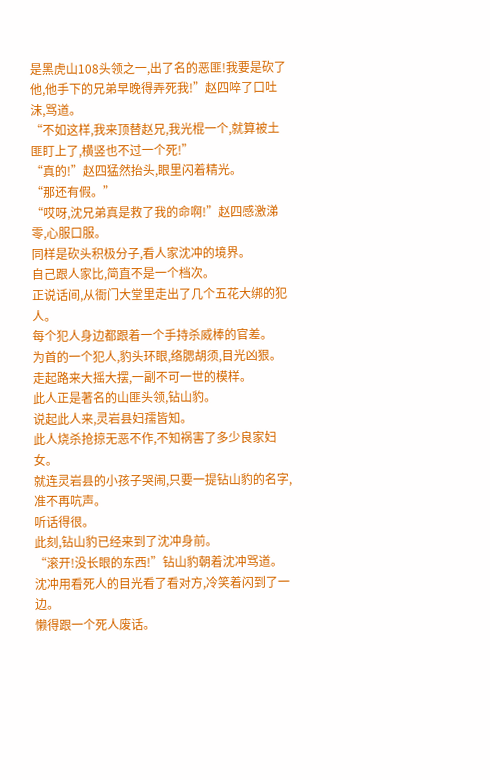是黑虎山108头领之一,出了名的恶匪!我要是砍了他,他手下的兄弟早晚得弄死我!”赵四啐了口吐沫,骂道。
“不如这样,我来顶替赵兄,我光棍一个,就算被土匪盯上了,横竖也不过一个死!”
“真的!”赵四猛然抬头,眼里闪着精光。
“那还有假。”
“哎呀,沈兄弟真是救了我的命啊!”赵四感激涕零,心服口服。
同样是砍头积极分子,看人家沈冲的境界。
自己跟人家比,简直不是一个档次。
正说话间,从衙门大堂里走出了几个五花大绑的犯人。
每个犯人身边都跟着一个手持杀威棒的官差。
为首的一个犯人,豹头环眼,络腮胡须,目光凶狠。
走起路来大摇大摆,一副不可一世的模样。
此人正是著名的山匪头领,钻山豹。
说起此人来,灵岩县妇孺皆知。
此人烧杀抢掠无恶不作,不知祸害了多少良家妇女。
就连灵岩县的小孩子哭闹,只要一提钻山豹的名字,准不再吭声。
听话得很。
此刻,钻山豹已经来到了沈冲身前。
“滚开!没长眼的东西!”钻山豹朝着沈冲骂道。
沈冲用看死人的目光看了看对方,冷笑着闪到了一边。
懒得跟一个死人废话。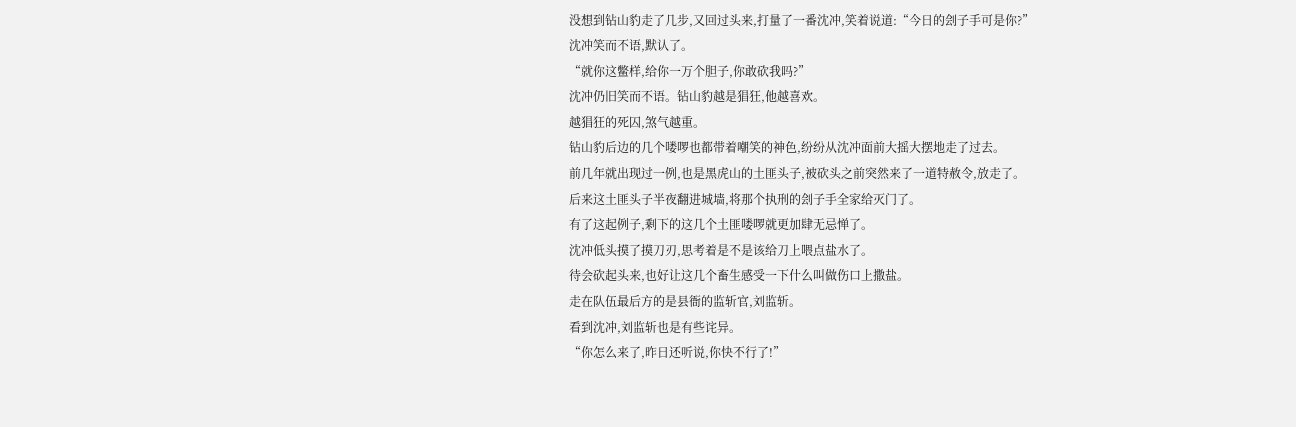没想到钻山豹走了几步,又回过头来,打量了一番沈冲,笑着说道:“今日的刽子手可是你?”
沈冲笑而不语,默认了。
“就你这鳖样,给你一万个胆子,你敢砍我吗?”
沈冲仍旧笑而不语。钻山豹越是猖狂,他越喜欢。
越猖狂的死囚,煞气越重。
钻山豹后边的几个喽啰也都带着嘲笑的神色,纷纷从沈冲面前大摇大摆地走了过去。
前几年就出现过一例,也是黑虎山的土匪头子,被砍头之前突然来了一道特赦令,放走了。
后来这土匪头子半夜翻进城墙,将那个执刑的刽子手全家给灭门了。
有了这起例子,剩下的这几个土匪喽啰就更加肆无忌惮了。
沈冲低头摸了摸刀刃,思考着是不是该给刀上喂点盐水了。
待会砍起头来,也好让这几个畜生感受一下什么叫做伤口上撒盐。
走在队伍最后方的是县衙的监斩官,刘监斩。
看到沈冲,刘监斩也是有些诧异。
“你怎么来了,昨日还听说,你快不行了!”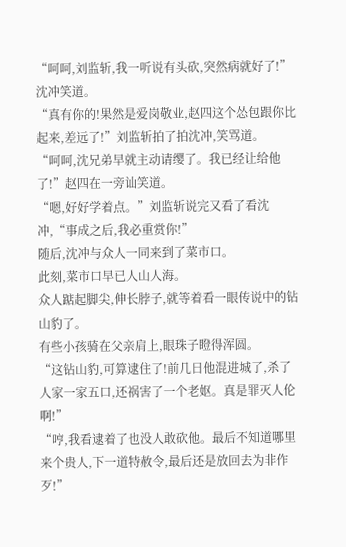“呵呵,刘监斩,我一听说有头砍,突然病就好了!”沈冲笑道。
“真有你的!果然是爱岗敬业,赵四这个怂包跟你比起来,差远了!”刘监斩拍了拍沈冲,笑骂道。
“呵呵,沈兄弟早就主动请缨了。我已经让给他了!”赵四在一旁讪笑道。
“嗯,好好学着点。”刘监斩说完又看了看沈冲,“事成之后,我必重赏你!”
随后,沈冲与众人一同来到了菜市口。
此刻,菜市口早已人山人海。
众人踮起脚尖,伸长脖子,就等着看一眼传说中的钻山豹了。
有些小孩骑在父亲肩上,眼珠子瞪得浑圆。
“这钻山豹,可算逮住了!前几日他混进城了,杀了人家一家五口,还祸害了一个老妪。真是罪灭人伦啊!”
“哼,我看逮着了也没人敢砍他。最后不知道哪里来个贵人,下一道特赦令,最后还是放回去为非作歹!”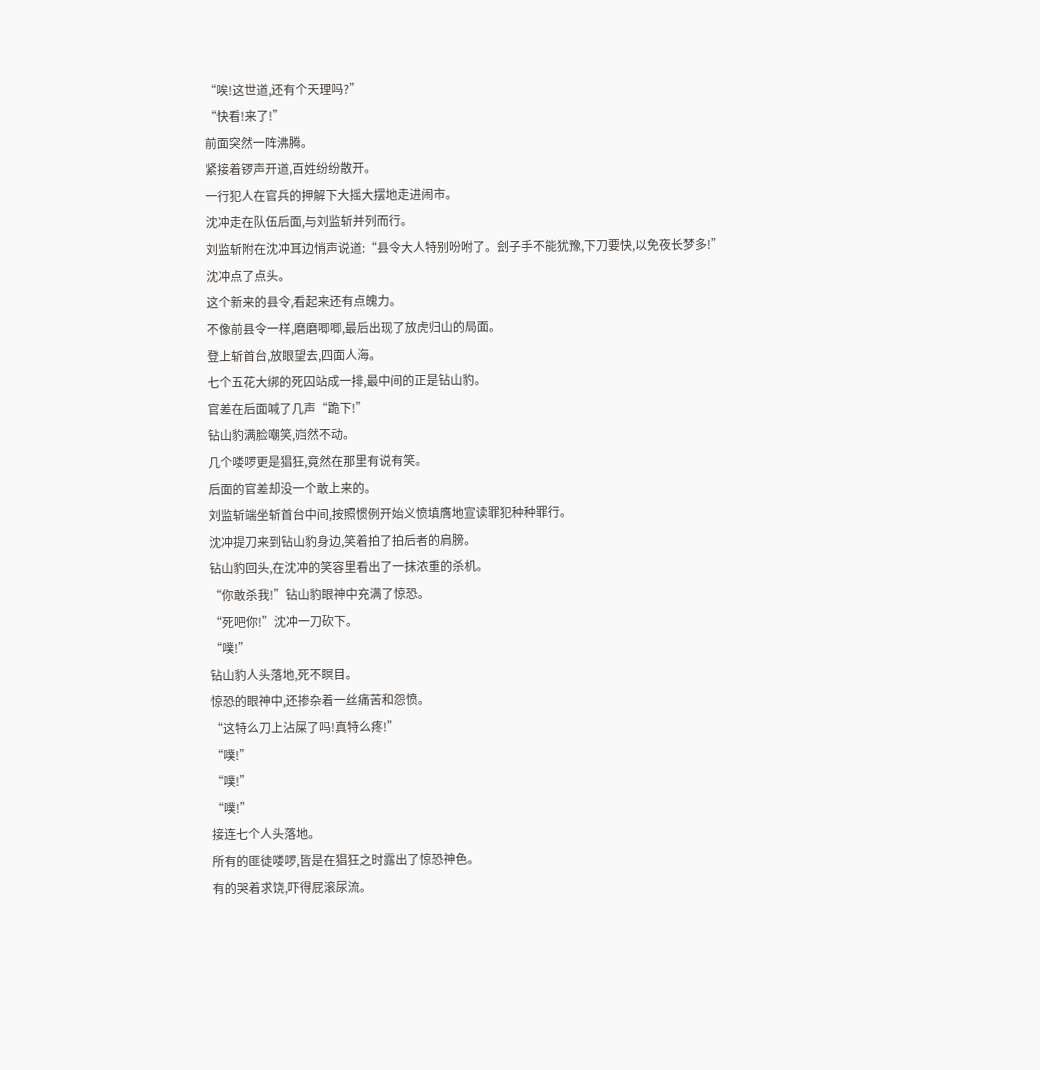“唉!这世道,还有个天理吗?”
“快看!来了!”
前面突然一阵沸腾。
紧接着锣声开道,百姓纷纷散开。
一行犯人在官兵的押解下大摇大摆地走进闹市。
沈冲走在队伍后面,与刘监斩并列而行。
刘监斩附在沈冲耳边悄声说道:“县令大人特别吩咐了。刽子手不能犹豫,下刀要快,以免夜长梦多!”
沈冲点了点头。
这个新来的县令,看起来还有点魄力。
不像前县令一样,磨磨唧唧,最后出现了放虎归山的局面。
登上斩首台,放眼望去,四面人海。
七个五花大绑的死囚站成一排,最中间的正是钻山豹。
官差在后面喊了几声“跪下!”
钻山豹满脸嘲笑,岿然不动。
几个喽啰更是猖狂,竟然在那里有说有笑。
后面的官差却没一个敢上来的。
刘监斩端坐斩首台中间,按照惯例开始义愤填膺地宣读罪犯种种罪行。
沈冲提刀来到钻山豹身边,笑着拍了拍后者的肩膀。
钻山豹回头,在沈冲的笑容里看出了一抹浓重的杀机。
“你敢杀我!”钻山豹眼神中充满了惊恐。
“死吧你!”沈冲一刀砍下。
“噗!”
钻山豹人头落地,死不瞑目。
惊恐的眼神中,还掺杂着一丝痛苦和怨愤。
“这特么刀上沾屎了吗!真特么疼!”
“噗!”
“噗!”
“噗!”
接连七个人头落地。
所有的匪徒喽啰,皆是在猖狂之时露出了惊恐神色。
有的哭着求饶,吓得屁滚尿流。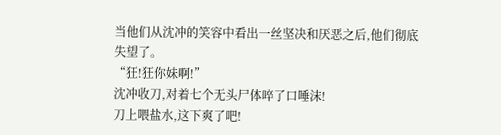当他们从沈冲的笑容中看出一丝坚决和厌恶之后,他们彻底失望了。
“狂!狂你妹啊!”
沈冲收刀,对着七个无头尸体啐了口唾沫!
刀上喂盐水,这下爽了吧!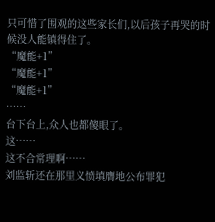只可惜了围观的这些家长们,以后孩子再哭的时候没人能镇得住了。
“魔能+1”
“魔能+1”
“魔能+1”
……
台下台上,众人也都傻眼了。
这……
这不合常理啊……
刘监斩还在那里义愤填膺地公布罪犯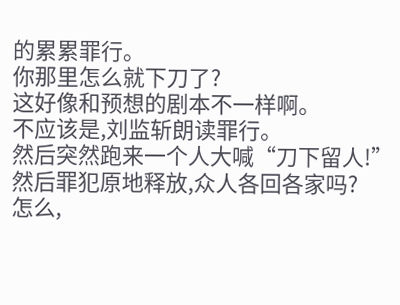的累累罪行。
你那里怎么就下刀了?
这好像和预想的剧本不一样啊。
不应该是,刘监斩朗读罪行。
然后突然跑来一个人大喊“刀下留人!”
然后罪犯原地释放,众人各回各家吗?
怎么,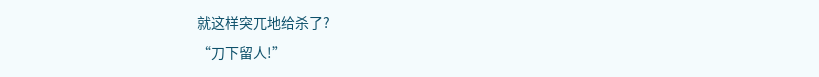就这样突兀地给杀了?
“刀下留人!”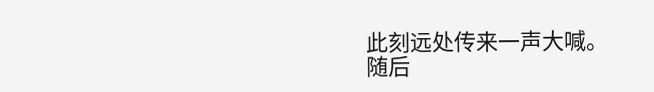此刻远处传来一声大喊。
随后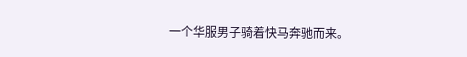一个华服男子骑着快马奔驰而来。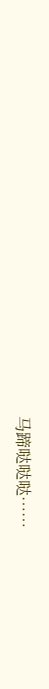马蹄哒哒哒……